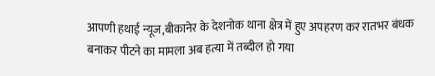आपणी हथाई न्यूज,बीकानेर के देशनोक थाना क्षेत्र में हुए अपहरण कर रातभर बंधक बनाकर पीटने का मामला अब हत्या में तब्दील हो गया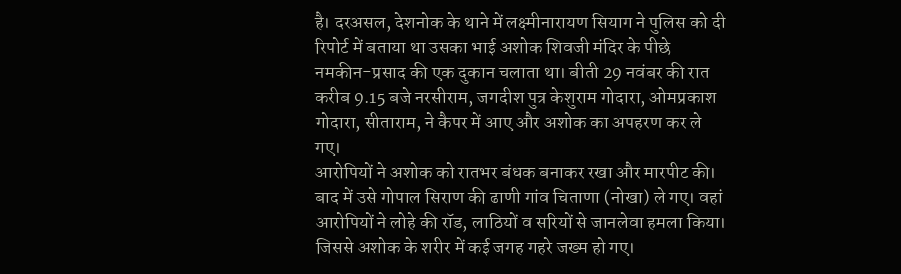है। दरअसल, देशनोक के थाने में लक्ष्मीनारायण सियाग ने पुलिस को दी रिपोर्ट में बताया था उसका भाई अशोक शिवजी मंदिर के पीछे नमकीन-प्रसाद की एक दुकान चलाता था। बीती 29 नवंबर की रात करीब 9.15 बजे नरसीराम, जगदीश पुत्र केशुराम गोदारा, ओमप्रकाश गोदारा, सीताराम, ने कैपर में आए और अशोक का अपहरण कर ले गए।
आरोपियों ने अशोक को रातभर बंधक बनाकर रखा और मारपीट की। बाद में उसे गोपाल सिराण की ढाणी गांव चिताणा (नोखा) ले गए। वहां आरोपियों ने लोहे की रॉड, लाठियों व सरियों से जानलेवा हमला किया। जिससे अशोक के शरीर में कई जगह गहरे जख्म हो गए।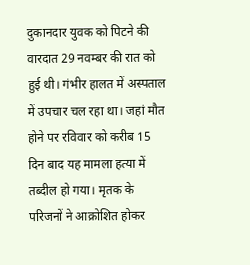दुकानदार युवक को पिटने की वारदात 29 नवम्बर की रात को हुई थी। गंभीर हालत में अस्पताल में उपचार चल रहा था। जहां मौत होने पर रविवार को करीब 15 दिन बाद यह मामला हत्या में तब्दील हो गया। मृतक के परिजनों ने आक्रोशित होकर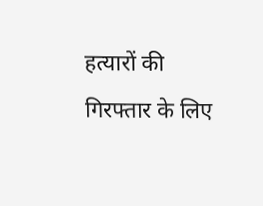हत्यारों की गिरफ्तार के लिए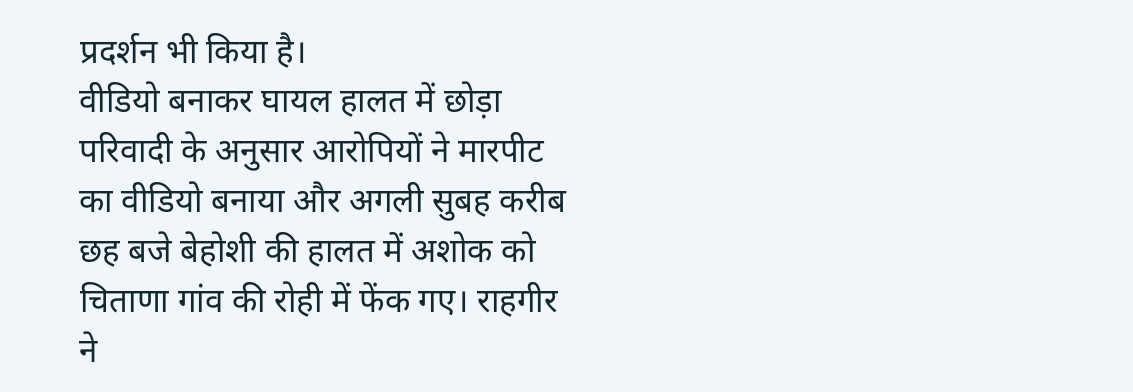प्रदर्शन भी किया है।
वीडियो बनाकर घायल हालत में छोड़ा
परिवादी के अनुसार आरोपियों ने मारपीट का वीडियो बनाया और अगली सुबह करीब छह बजे बेहोशी की हालत में अशोक को चिताणा गांव की रोही में फेंक गए। राहगीर ने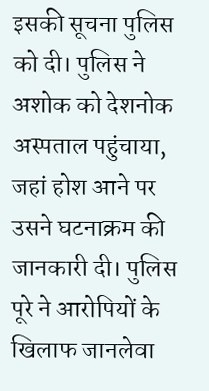इसकी सूचना पुलिस को दी। पुलिस ने अशोक को देशनोक अस्पताल पहुंचाया, जहां होश आने पर उसने घटनाक्रम की जानकारी दी। पुलिस पूरे ने आरोपियों के खिलाफ जानलेवा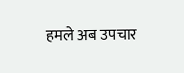हमले अब उपचार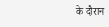के दौरान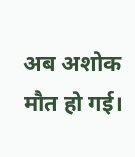अब अशोक मौत हो गई।